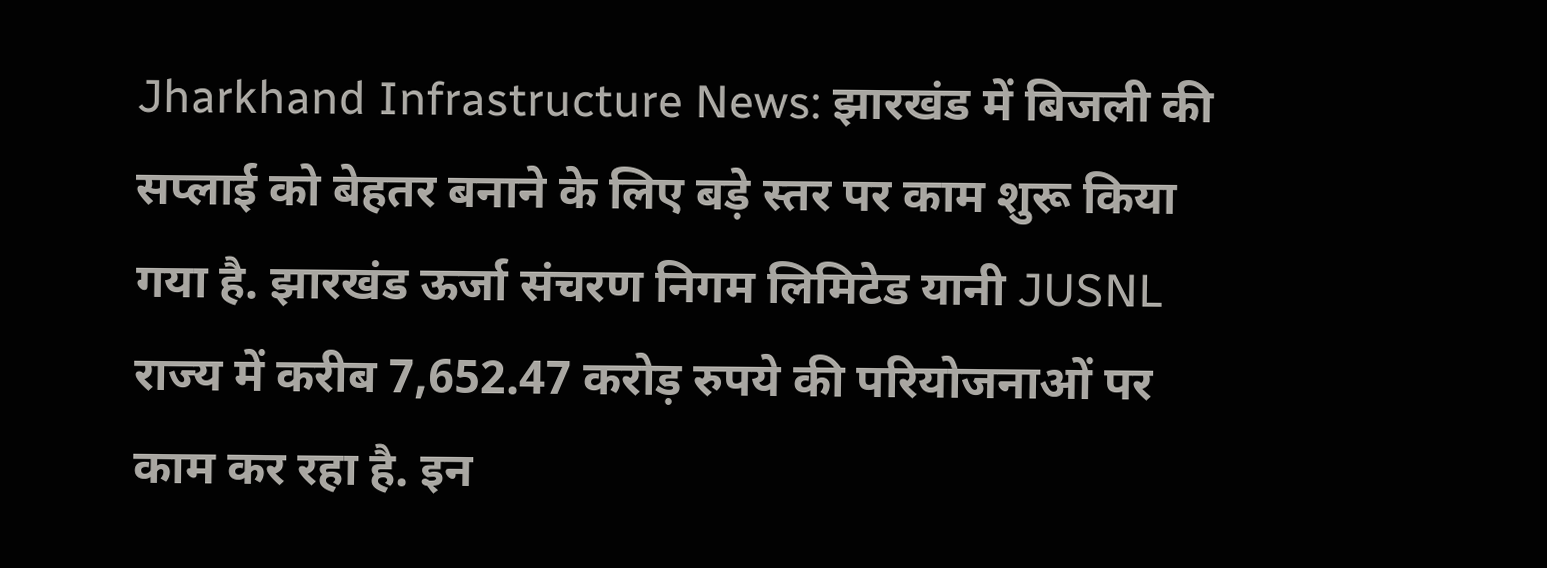Jharkhand Infrastructure News: झारखंड में बिजली की सप्लाई को बेहतर बनाने के लिए बड़े स्तर पर काम शुरू किया गया है. झारखंड ऊर्जा संचरण निगम लिमिटेड यानी JUSNL राज्य में करीब 7,652.47 करोड़ रुपये की परियोजनाओं पर काम कर रहा है. इन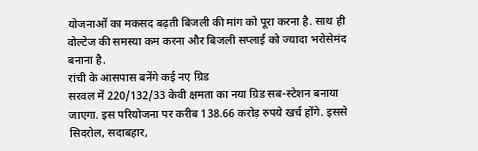योजनाओं का मकसद बढ़ती बिजली की मांग को पूरा करना है. साथ ही वोल्टेज की समस्या कम करना और बिजली सप्लाई को ज्यादा भरोसेमंद बनाना है.
रांची के आसपास बनेंगे कई नए ग्रिड
सरवल में 220/132/33 केवी क्षमता का नया ग्रिड सब-स्टेशन बनाया जाएगा. इस परियोजना पर करीब 138.66 करोड़ रुपये खर्च होंगे. इससे सिदरोल, सदाबहार,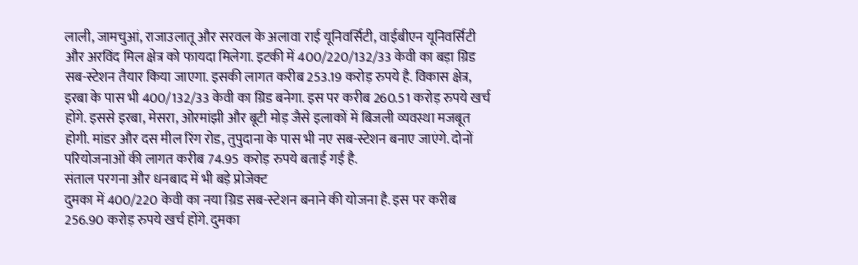लाली, जामचुआं, राजाउलातू और सरवल के अलावा राई यूनिवर्सिटी, वाईबीएन यूनिवर्सिटी और अरविंद मिल क्षेत्र को फायदा मिलेगा. इटकी में 400/220/132/33 केवी का बड़ा ग्रिड सब-स्टेशन तैयार किया जाएगा. इसकी लागत करीब 253.19 करोड़ रुपये है. विकास क्षेत्र, इरबा के पास भी 400/132/33 केवी का ग्रिड बनेगा. इस पर करीब 260.51 करोड़ रुपये खर्च होंगे. इससे इरबा, मेसरा, ओरमांझी और बूटी मोड़ जैसे इलाकों में बिजली व्यवस्था मजबूत होगी. मांडर और दस मील रिंग रोड, तुपुदाना के पास भी नए सब-स्टेशन बनाए जाएंगे. दोनों परियोजनाओं की लागत करीब 74.95 करोड़ रुपये बताई गई है.
संताल परगना और धनबाद में भी बड़े प्रोजेक्ट
दुमका में 400/220 केवी का नया ग्रिड सब-स्टेशन बनाने की योजना है. इस पर करीब 256.90 करोड़ रुपये खर्च होंगे. दुमका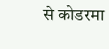से कोडरमा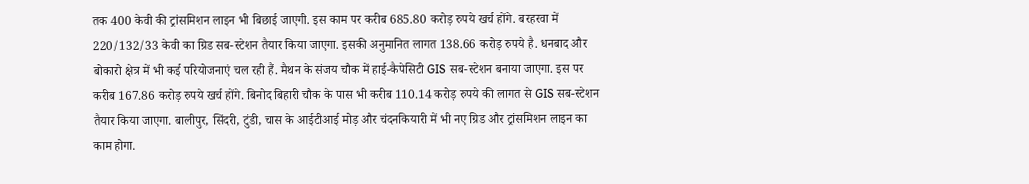तक 400 केवी की ट्रांसमिशन लाइन भी बिछाई जाएगी. इस काम पर करीब 685.80 करोड़ रुपये खर्च होंगे. बरहरवा में 220/132/33 केवी का ग्रिड सब-स्टेशन तैयार किया जाएगा. इसकी अनुमानित लागत 138.66 करोड़ रुपये है. धनबाद और बोकारो क्षेत्र में भी कई परियोजनाएं चल रही हैं. मैथन के संजय चौक में हाई-कैपेसिटी GIS सब-स्टेशन बनाया जाएगा. इस पर करीब 167.86 करोड़ रुपये खर्च होंगे. बिनोद बिहारी चौक के पास भी करीब 110.14 करोड़ रुपये की लागत से GIS सब-स्टेशन तैयार किया जाएगा. बालीपुर, सिंदरी, टुंडी, चास के आईटीआई मोड़ और चंदनकियारी में भी नए ग्रिड और ट्रांसमिशन लाइन का काम होगा.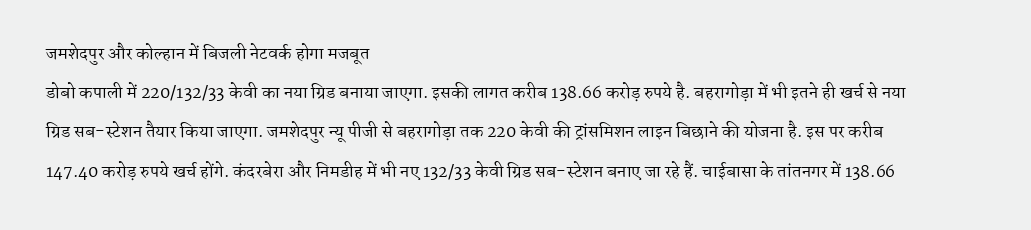जमशेदपुर और कोल्हान में बिजली नेटवर्क होगा मजबूत
डोबो कपाली में 220/132/33 केवी का नया ग्रिड बनाया जाएगा. इसकी लागत करीब 138.66 करोड़ रुपये है. बहरागोड़ा में भी इतने ही खर्च से नया ग्रिड सब-स्टेशन तैयार किया जाएगा. जमशेदपुर न्यू पीजी से बहरागोड़ा तक 220 केवी की ट्रांसमिशन लाइन बिछाने की योजना है. इस पर करीब 147.40 करोड़ रुपये खर्च होंगे. कंदरबेरा और निमडीह में भी नए 132/33 केवी ग्रिड सब-स्टेशन बनाए जा रहे हैं. चाईबासा के तांतनगर में 138.66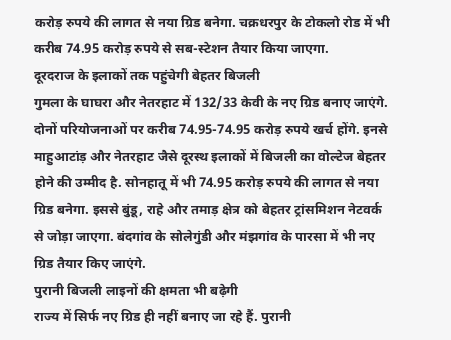करोड़ रुपये की लागत से नया ग्रिड बनेगा. चक्रधरपुर के टोकलो रोड में भी करीब 74.95 करोड़ रुपये से सब-स्टेशन तैयार किया जाएगा.
दूरदराज के इलाकों तक पहुंचेगी बेहतर बिजली
गुमला के घाघरा और नेतरहाट में 132/33 केवी के नए ग्रिड बनाए जाएंगे. दोनों परियोजनाओं पर करीब 74.95-74.95 करोड़ रुपये खर्च होंगे. इनसे माहुआटांड़ और नेतरहाट जैसे दूरस्थ इलाकों में बिजली का वोल्टेज बेहतर होने की उम्मीद है. सोनहातू में भी 74.95 करोड़ रुपये की लागत से नया ग्रिड बनेगा. इससे बुंडू, राहे और तमाड़ क्षेत्र को बेहतर ट्रांसमिशन नेटवर्क से जोड़ा जाएगा. बंदगांव के सोलेगुंडी और मंझगांव के पारसा में भी नए ग्रिड तैयार किए जाएंगे.
पुरानी बिजली लाइनों की क्षमता भी बढ़ेगी
राज्य में सिर्फ नए ग्रिड ही नहीं बनाए जा रहे हैं. पुरानी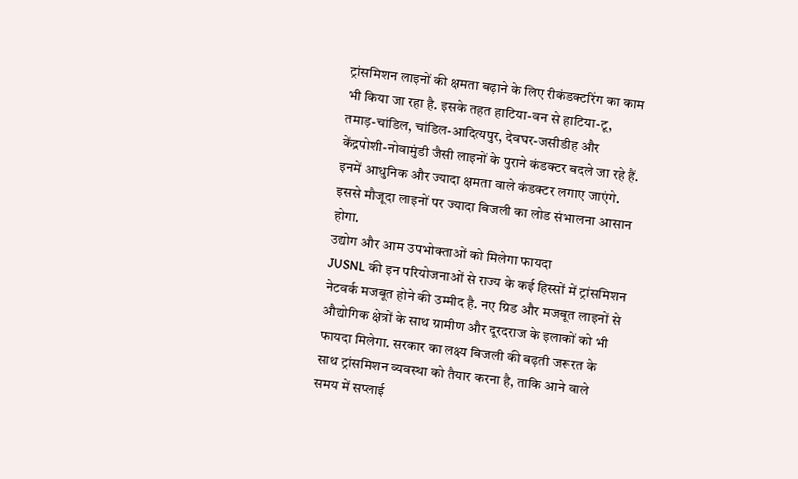ट्रांसमिशन लाइनों की क्षमता बढ़ाने के लिए रीकंडक्टरिंग का काम भी किया जा रहा है. इसके तहत हाटिया-वन से हाटिया-टू, तमाड़-चांडिल, चांडिल-आदित्यपुर, देवघर-जसीडीह और केंद्रपोशी-नोवामुंडी जैसी लाइनों के पुराने कंडक्टर बदले जा रहे हैं. इनमें आधुनिक और ज्यादा क्षमता वाले कंडक्टर लगाए जाएंगे. इससे मौजूदा लाइनों पर ज्यादा बिजली का लोड संभालना आसान होगा.
उद्योग और आम उपभोक्ताओं को मिलेगा फायदा
JUSNL की इन परियोजनाओं से राज्य के कई हिस्सों में ट्रांसमिशन नेटवर्क मजबूत होने की उम्मीद है. नए ग्रिड और मजबूत लाइनों से औद्योगिक क्षेत्रों के साथ ग्रामीण और दूरदराज के इलाकों को भी फायदा मिलेगा. सरकार का लक्ष्य बिजली की बढ़ती जरूरत के साथ ट्रांसमिशन व्यवस्था को तैयार करना है, ताकि आने वाले समय में सप्लाई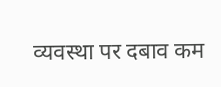व्यवस्था पर दबाव कम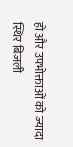हो और उपभोक्ताओं को ज्यादा स्थिर बिजली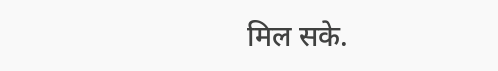मिल सके.